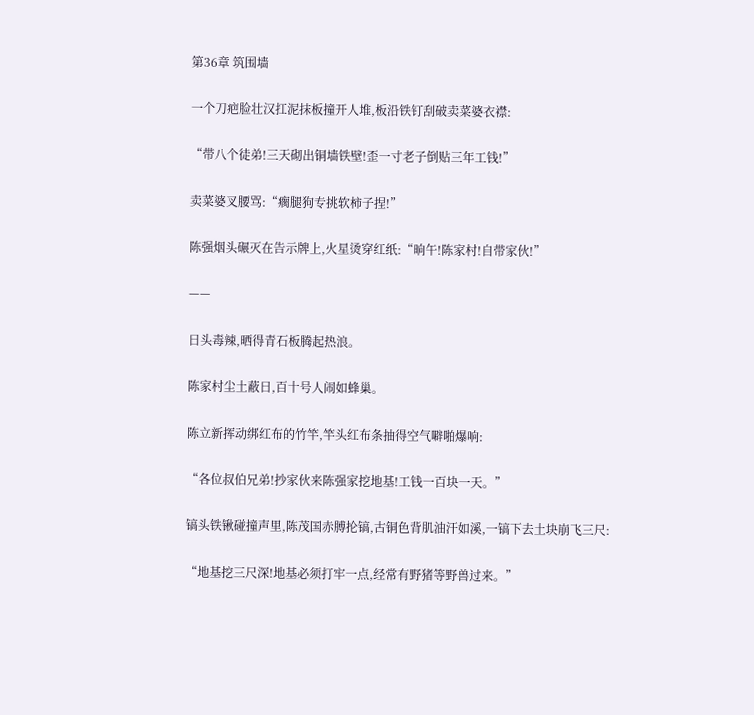第36章 筑围墙

一个刀疤脸壮汉扛泥抹板撞开人堆,板沿铁钉刮破卖菜婆衣襟:

“带八个徒弟!三天砌出铜墙铁壁!歪一寸老子倒贴三年工钱!”

卖菜婆叉腰骂:“瘸腿狗专挑软柿子捏!”

陈强烟头碾灭在告示牌上,火星烫穿红纸:“晌午!陈家村!自带家伙!”

——

日头毒辣,晒得青石板腾起热浪。

陈家村尘土蔽日,百十号人闹如蜂巢。

陈立新挥动绑红布的竹竿,竿头红布条抽得空气噼啪爆响:

“各位叔伯兄弟!抄家伙来陈强家挖地基!工钱一百块一天。”

镐头铁锹碰撞声里,陈茂国赤膊抡镐,古铜色背肌油汗如溪,一镐下去土块崩飞三尺:

“地基挖三尺深!地基必须打牢一点,经常有野猪等野兽过来。”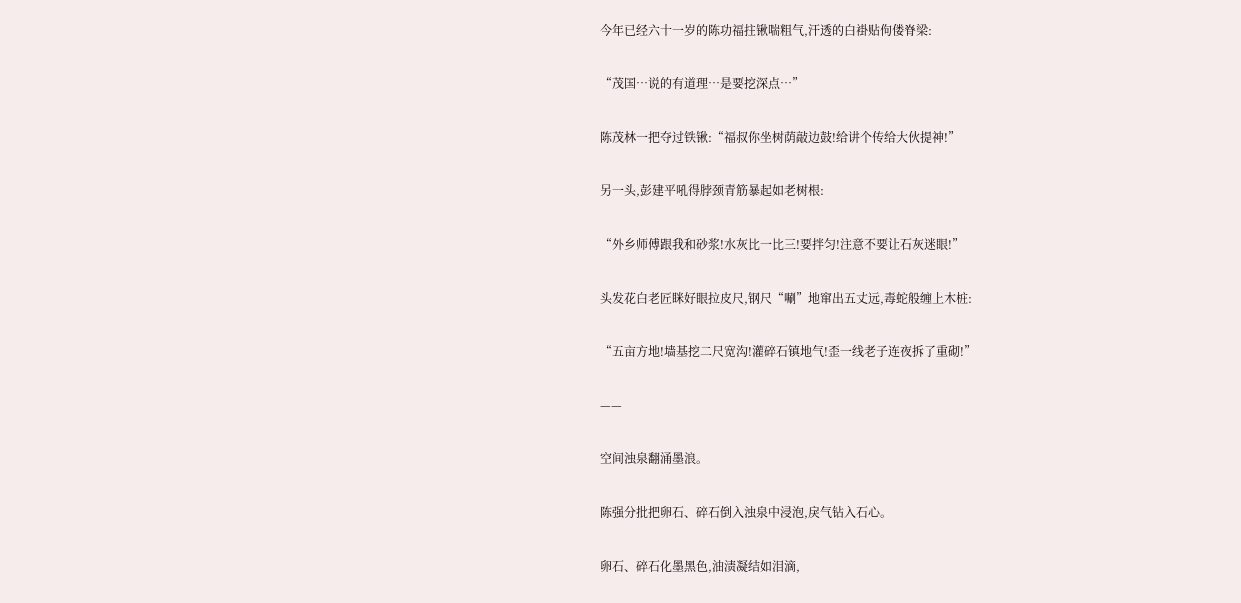今年已经六十一岁的陈功福拄锹喘粗气,汗透的白褂贴佝偻脊梁:

“茂国…说的有道理…是要挖深点…”

陈茂林一把夺过铁锹:“福叔你坐树荫敲边鼓!给讲个传给大伙提神!”

另一头,彭建平吼得脖颈青筋暴起如老树根:

“外乡师傅跟我和砂浆!水灰比一比三!要拌匀!注意不要让石灰迷眼!”

头发花白老匠眯好眼拉皮尺,钢尺“唰”地窜出五丈远,毒蛇般缠上木桩:

“五亩方地!墙基挖二尺宽沟!灌碎石镇地气!歪一线老子连夜拆了重砌!”

——

空间浊泉翻涌墨浪。

陈强分批把卵石、碎石倒入浊泉中浸泡,戾气钻入石心。

卵石、碎石化墨黑色,油渍凝结如泪滴,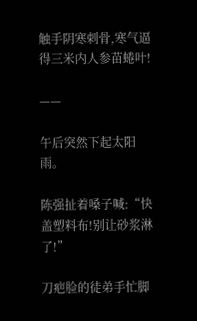触手阴寒刺骨,寒气逼得三米内人参苗蜷叶!

——

午后突然下起太阳雨。

陈强扯着嗓子喊:“快盖塑料布!别让砂浆淋了!”

刀疤脸的徒弟手忙脚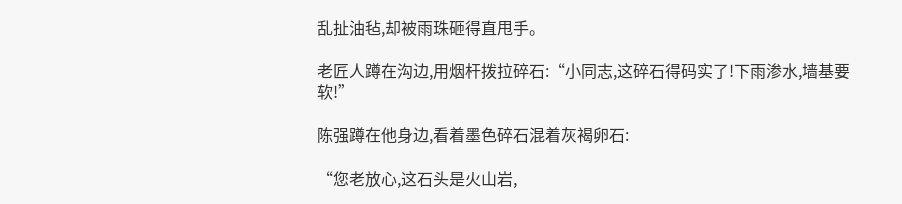乱扯油毡,却被雨珠砸得直甩手。

老匠人蹲在沟边,用烟杆拨拉碎石:“小同志,这碎石得码实了!下雨渗水,墙基要软!”

陈强蹲在他身边,看着墨色碎石混着灰褐卵石:

“您老放心,这石头是火山岩,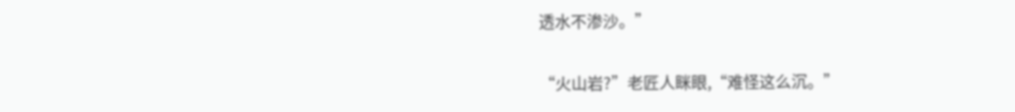透水不渗沙。”

“火山岩?”老匠人眯眼,“难怪这么沉。”